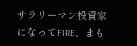サラリーマン投資家になってFIRE、まも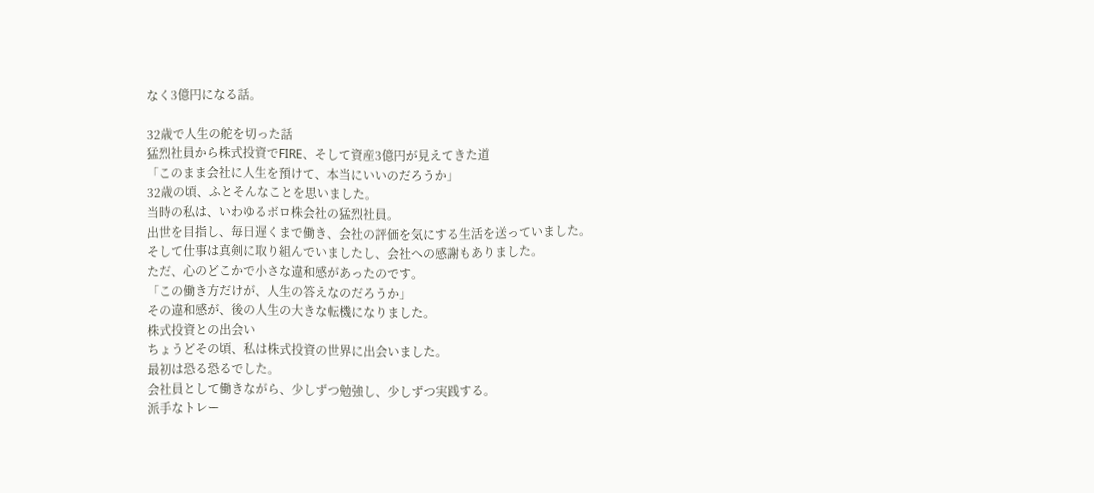なく3億円になる話。

32歳で人生の舵を切った話
猛烈社員から株式投資でFIRE、そして資産3億円が見えてきた道
「このまま会社に人生を預けて、本当にいいのだろうか」
32歳の頃、ふとそんなことを思いました。
当時の私は、いわゆるボロ株会社の猛烈社員。
出世を目指し、毎日遅くまで働き、会社の評価を気にする生活を送っていました。
そして仕事は真剣に取り組んでいましたし、会社への感謝もありました。
ただ、心のどこかで小さな違和感があったのです。
「この働き方だけが、人生の答えなのだろうか」
その違和感が、後の人生の大きな転機になりました。
株式投資との出会い
ちょうどその頃、私は株式投資の世界に出会いました。
最初は恐る恐るでした。
会社員として働きながら、少しずつ勉強し、少しずつ実践する。
派手なトレー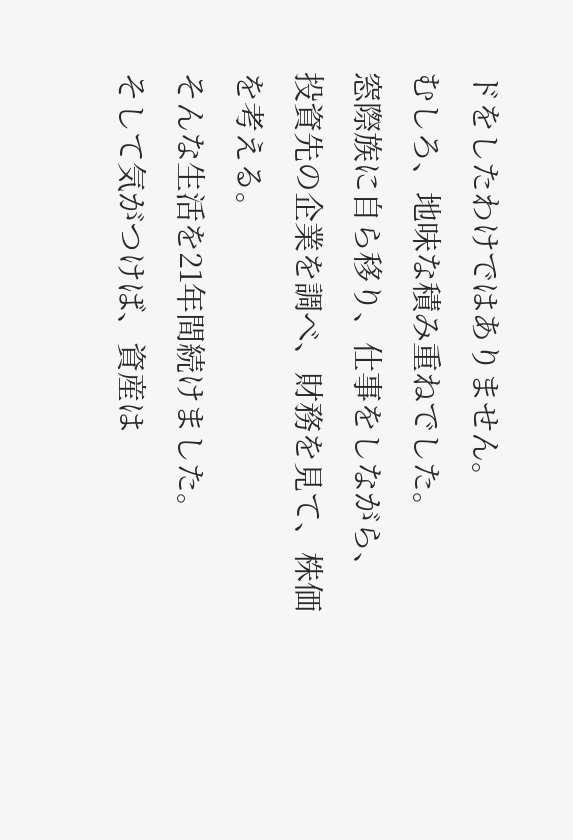ドをしたわけではありません。
むしろ、地味な積み重ねでした。
窓際族に自ら移り、仕事をしながら、
投資先の企業を調べ、財務を見て、株価を考える。
そんな生活を21年間続けました。
そして気がつけば、資産は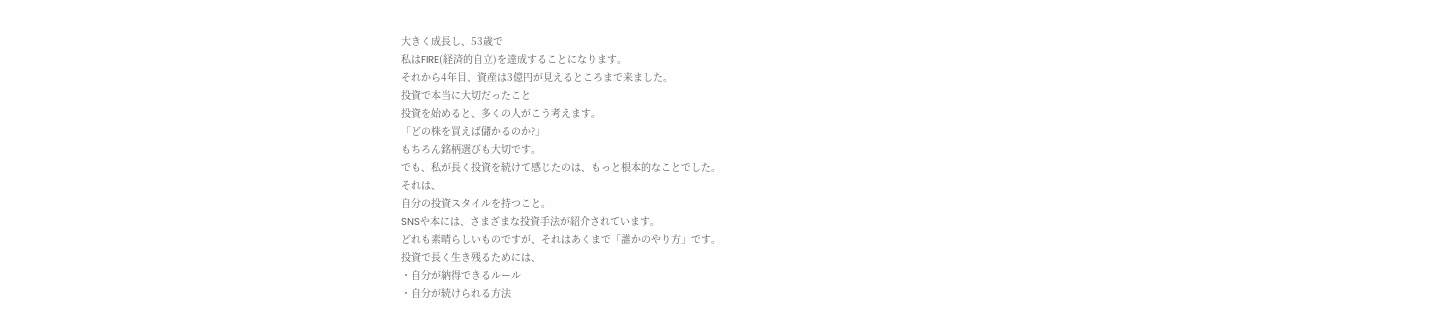大きく成長し、53歳で
私はFIRE(経済的自立)を達成することになります。
それから4年目、資産は3億円が見えるところまで来ました。
投資で本当に大切だったこと
投資を始めると、多くの人がこう考えます。
「どの株を買えば儲かるのか?」
もちろん銘柄選びも大切です。
でも、私が長く投資を続けて感じたのは、もっと根本的なことでした。
それは、
自分の投資スタイルを持つこと。
SNSや本には、さまざまな投資手法が紹介されています。
どれも素晴らしいものですが、それはあくまで「誰かのやり方」です。
投資で長く生き残るためには、
・自分が納得できるルール
・自分が続けられる方法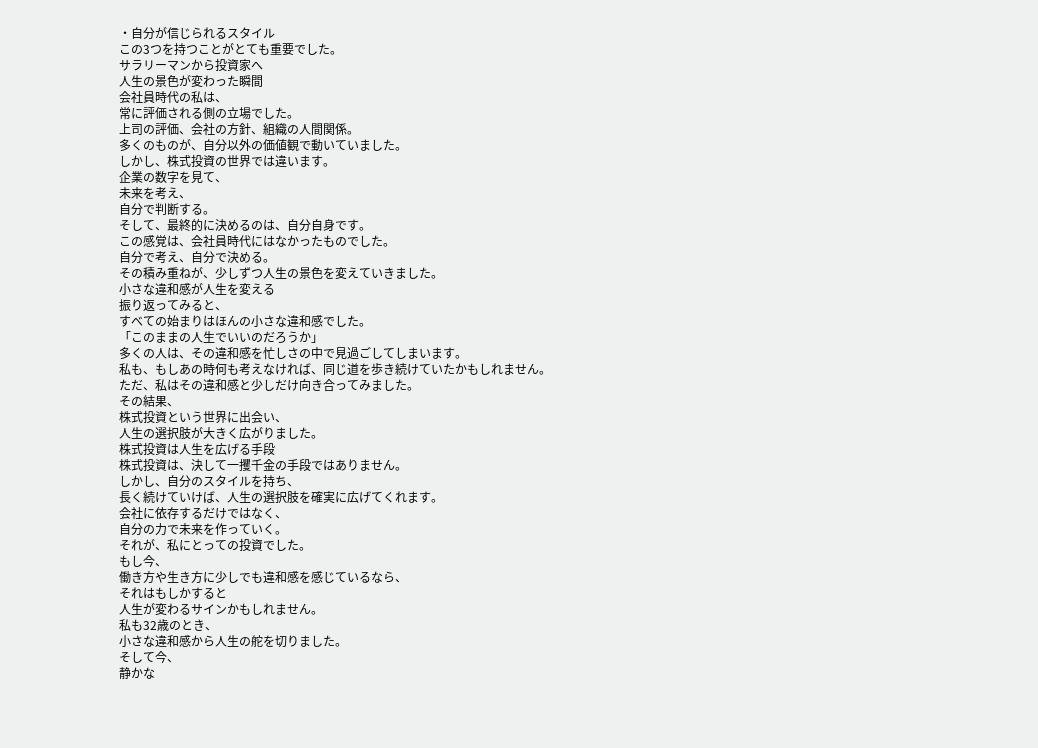・自分が信じられるスタイル
この3つを持つことがとても重要でした。
サラリーマンから投資家へ
人生の景色が変わった瞬間
会社員時代の私は、
常に評価される側の立場でした。
上司の評価、会社の方針、組織の人間関係。
多くのものが、自分以外の価値観で動いていました。
しかし、株式投資の世界では違います。
企業の数字を見て、
未来を考え、
自分で判断する。
そして、最終的に決めるのは、自分自身です。
この感覚は、会社員時代にはなかったものでした。
自分で考え、自分で決める。
その積み重ねが、少しずつ人生の景色を変えていきました。
小さな違和感が人生を変える
振り返ってみると、
すべての始まりはほんの小さな違和感でした。
「このままの人生でいいのだろうか」
多くの人は、その違和感を忙しさの中で見過ごしてしまいます。
私も、もしあの時何も考えなければ、同じ道を歩き続けていたかもしれません。
ただ、私はその違和感と少しだけ向き合ってみました。
その結果、
株式投資という世界に出会い、
人生の選択肢が大きく広がりました。
株式投資は人生を広げる手段
株式投資は、決して一攫千金の手段ではありません。
しかし、自分のスタイルを持ち、
長く続けていけば、人生の選択肢を確実に広げてくれます。
会社に依存するだけではなく、
自分の力で未来を作っていく。
それが、私にとっての投資でした。
もし今、
働き方や生き方に少しでも違和感を感じているなら、
それはもしかすると
人生が変わるサインかもしれません。
私も32歳のとき、
小さな違和感から人生の舵を切りました。
そして今、
静かな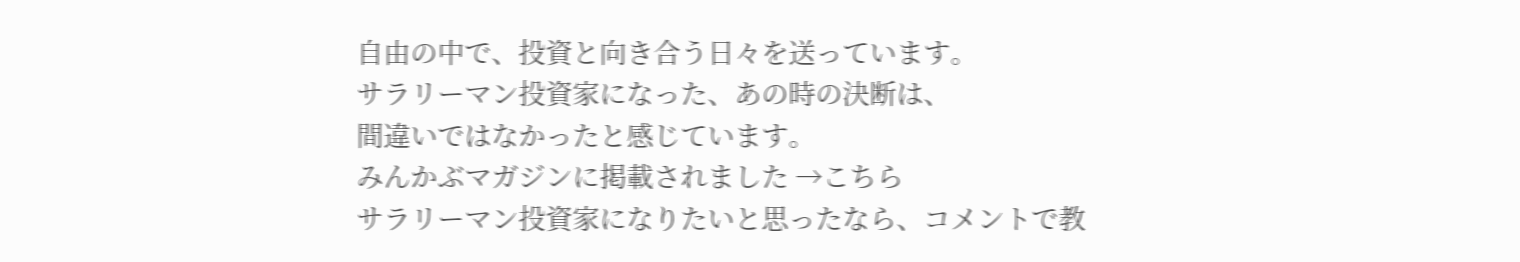自由の中で、投資と向き合う日々を送っています。
サラリーマン投資家になった、あの時の決断は、
間違いではなかったと感じています。
みんかぶマガジンに掲載されました →こちら
サラリーマン投資家になりたいと思ったなら、コメントで教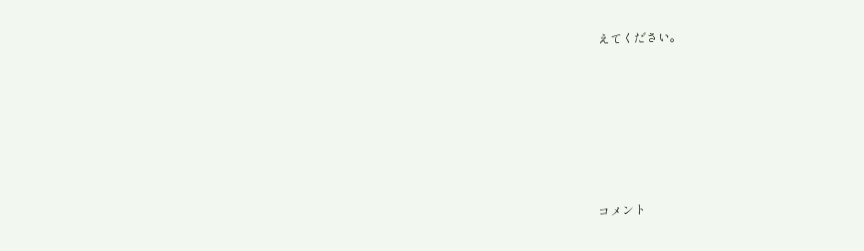えてください。







コメント